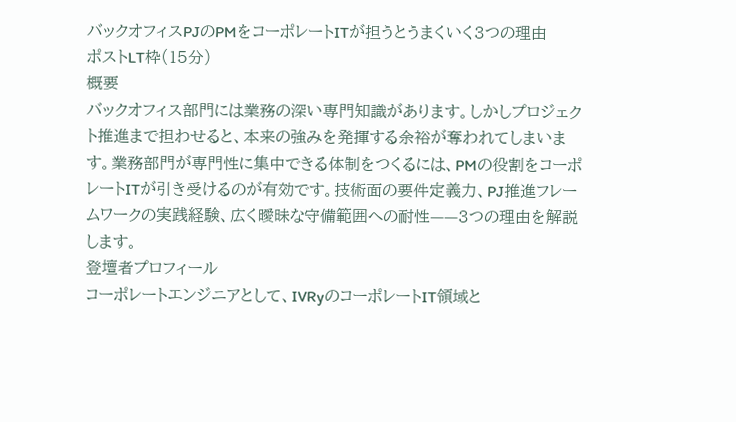バックオフィスPJのPMをコーポレートITが担うとうまくいく3つの理由
ポストLT枠(15分)
概要
バックオフィス部門には業務の深い専門知識があります。しかしプロジェクト推進まで担わせると、本来の強みを発揮する余裕が奪われてしまいます。業務部門が専門性に集中できる体制をつくるには、PMの役割をコーポレートITが引き受けるのが有効です。技術面の要件定義力、PJ推進フレームワークの実践経験、広く曖昧な守備範囲への耐性——3つの理由を解説します。
登壇者プロフィール
コーポレートエンジニアとして、IVRyのコーポレートIT領域と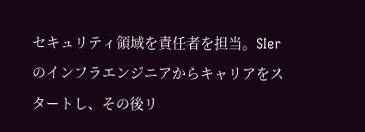セキュリティ領域を責任者を担当。SIerのインフラエンジニアからキャリアをスタートし、その後リ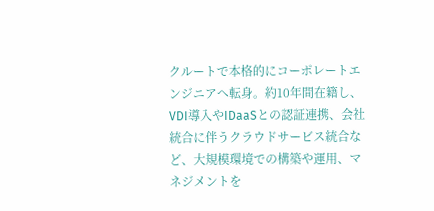クルートで本格的にコーポレートエンジニアへ転身。約10年間在籍し、VDI導入やIDaaSとの認証連携、会社統合に伴うクラウドサービス統合など、大規模環境での構築や運用、マネジメントを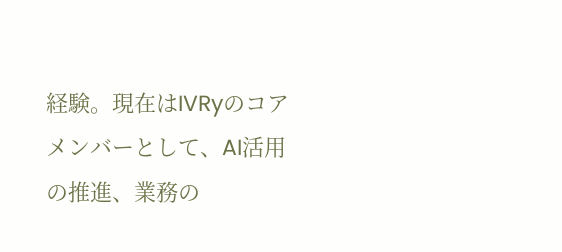経験。現在はIVRyのコアメンバーとして、AI活用の推進、業務の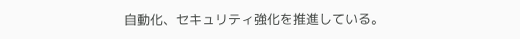自動化、セキュリティ強化を推進している。